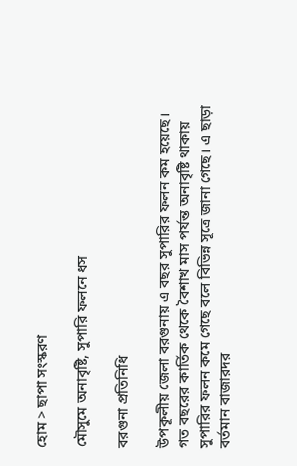হোম > ছাপা সংস্করণ

মৌসুমে অনাবৃষ্টি, সুপারি ফলনে ধস

বরগুনা প্রতিনিধি

উপকূলীয় জেলা বরগুনায় এ বছর সুপারির ফলন কম হয়েছে। গত বছরের কার্তিক থেকে বৈশাখ মাস পর্যন্ত অনাবৃষ্টি থাকায় সুপারির ফলন কমে গেছে বলে বিভিন্ন সূত্রে জানা গেছে। এ ছাড়া বর্তমান বাজারদর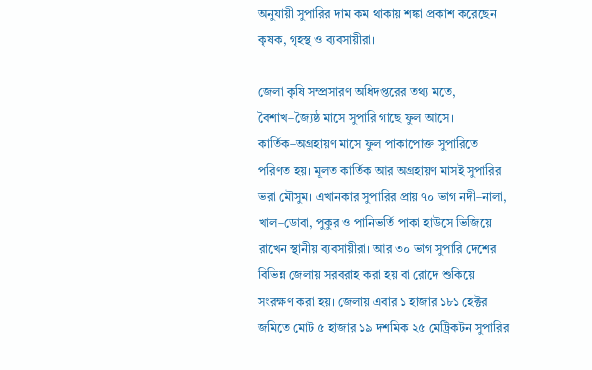অনুযায়ী সুপারির দাম কম থাকায় শঙ্কা প্রকাশ করেছেন কৃষক, গৃহস্থ ও ব্যবসায়ীরা।

জেলা কৃষি সম্প্রসারণ অধিদপ্তরের তথ্য মতে, বৈশাখ–জ্যৈষ্ঠ মাসে সুপারি গাছে ফুল আসে। কার্তিক–অগ্রহায়ণ মাসে ফুল পাকাপোক্ত সুপারিতে পরিণত হয়। মূলত কার্তিক আর অগ্রহায়ণ মাসই সুপারির ভরা মৌসুম। এখানকার সুপারির প্রায় ৭০ ভাগ নদী–নালা, খাল–ডোবা, পুকুর ও পানিভর্তি পাকা হাউসে ভিজিয়ে রাখেন স্থানীয় ব্যবসায়ীরা। আর ৩০ ভাগ সুপারি দেশের বিভিন্ন জেলায় সরবরাহ করা হয় বা রোদে শুকিয়ে সংরক্ষণ করা হয়। জেলায় এবার ১ হাজার ১৮১ হেক্টর জমিতে মোট ৫ হাজার ১৯ দশমিক ২৫ মেট্রিকটন সুপারির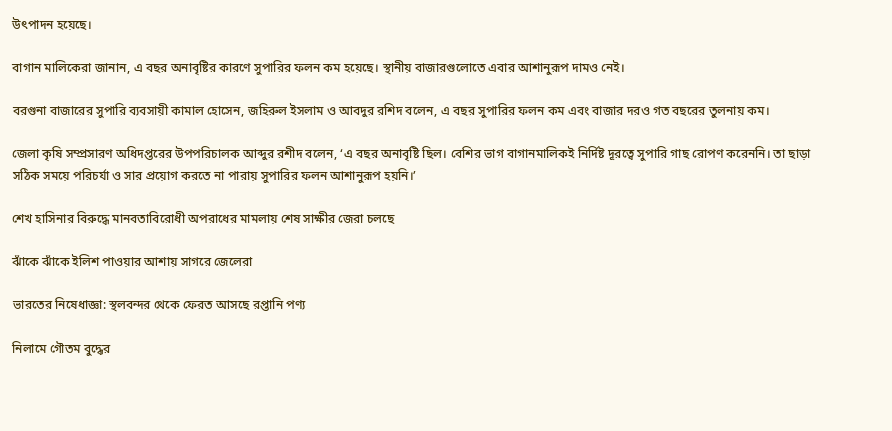উৎপাদন হয়েছে।

বাগান মালিকেরা জানান, এ বছর অনাবৃষ্টির কারণে সুপারির ফলন কম হয়েছে। স্থানীয় বাজারগুলোতে এবার আশানুরূপ দামও নেই।

বরগুনা বাজারের সুপারি ব্যবসায়ী কামাল হোসেন, জহিরুল ইসলাম ও আবদুর রশিদ বলেন, এ বছর সুপারির ফলন কম এবং বাজার দরও গত বছরের তুলনায় কম।

জেলা কৃষি সম্প্রসারণ অধিদপ্তরের উপপরিচালক আব্দুর রশীদ বলেন, ‘এ বছর অনাবৃষ্টি ছিল। বেশির ভাগ বাগানমালিকই নির্দিষ্ট দূরত্বে সুপারি গাছ রোপণ করেননি। তা ছাড়া সঠিক সময়ে পরিচর্যা ও সার প্রয়োগ করতে না পারায় সুপারির ফলন আশানুরূপ হয়নি।’

শেখ হাসিনার বিরুদ্ধে মানবতাবিরোধী অপরাধের মামলায় শেষ সাক্ষীর জেরা চলছে

ঝাঁকে ঝাঁকে ইলিশ পাওয়ার আশায় সাগরে জেলেরা

ভারতের নিষেধাজ্ঞা: স্থলবন্দর থেকে ফেরত আসছে রপ্তানি পণ্য

নিলামে গৌতম বুদ্ধের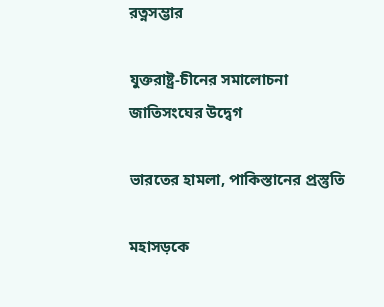রত্নসম্ভার

যুক্তরাষ্ট্র-চীনের সমালোচনা জাতিসংঘের উদ্বেগ

ভারতের হামলা, পাকিস্তানের প্রস্তুতি

মহাসড়কে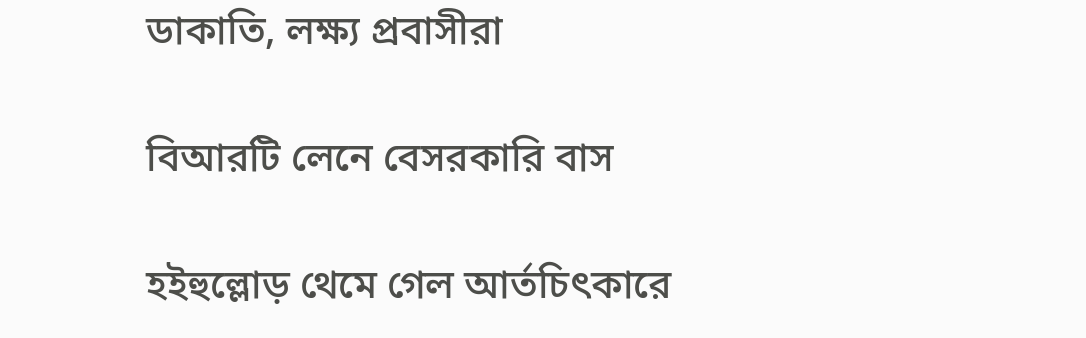ডাকাতি, লক্ষ্য প্রবাসীরা

বিআরটি লেনে বেসরকারি বাস

হইহুল্লোড় থেমে গেল আর্তচিৎকারে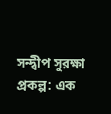সন্দ্বীপ সুরক্ষা প্রকল্প: এক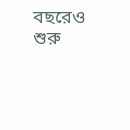বছরেও শুরু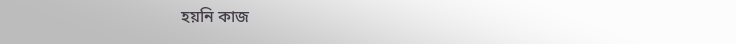হয়নি কাজ